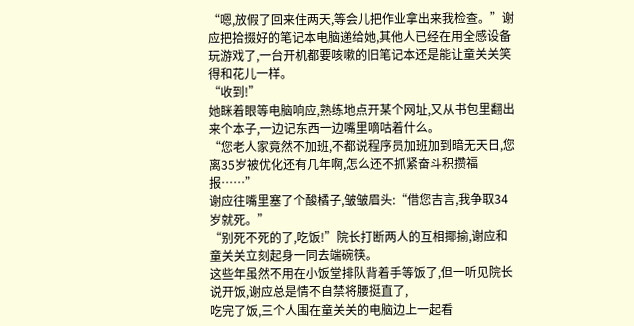“嗯,放假了回来住两天,等会儿把作业拿出来我检查。”谢应把拾掇好的笔记本电脑递给她,其他人已经在用全感设备玩游戏了,一台开机都要咳嗽的旧笔记本还是能让童关关笑得和花儿一样。
“收到!”
她眯着眼等电脑响应,熟练地点开某个网址,又从书包里翻出来个本子,一边记东西一边嘴里嘀咕着什么。
“您老人家竟然不加班,不都说程序员加班加到暗无天日,您离35岁被优化还有几年啊,怎么还不抓紧奋斗积攒福报……”
谢应往嘴里塞了个酸橘子,皱皱眉头:“借您吉言,我争取34岁就死。”
“别死不死的了,吃饭!”院长打断两人的互相揶揄,谢应和童关关立刻起身一同去端碗筷。
这些年虽然不用在小饭堂排队背着手等饭了,但一听见院长说开饭,谢应总是情不自禁将腰挺直了,
吃完了饭,三个人围在童关关的电脑边上一起看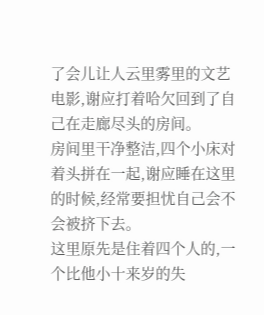了会儿让人云里雾里的文艺电影,谢应打着哈欠回到了自己在走廊尽头的房间。
房间里干净整洁,四个小床对着头拼在一起,谢应睡在这里的时候,经常要担忧自己会不会被挤下去。
这里原先是住着四个人的,一个比他小十来岁的失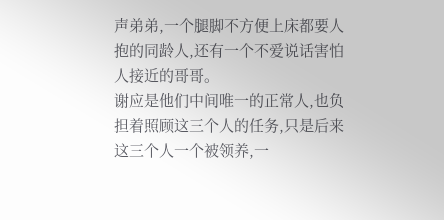声弟弟,一个腿脚不方便上床都要人抱的同龄人,还有一个不爱说话害怕人接近的哥哥。
谢应是他们中间唯一的正常人,也负担着照顾这三个人的任务,只是后来这三个人一个被领养,一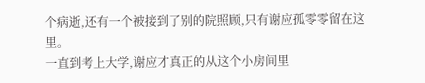个病逝,还有一个被接到了别的院照顾,只有谢应孤零零留在这里。
一直到考上大学,谢应才真正的从这个小房间里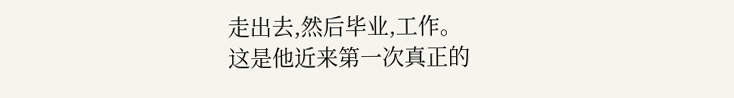走出去,然后毕业,工作。
这是他近来第一次真正的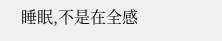睡眠,不是在全感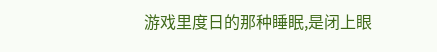游戏里度日的那种睡眠,是闭上眼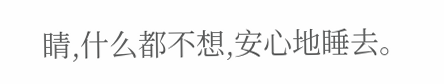睛,什么都不想,安心地睡去。